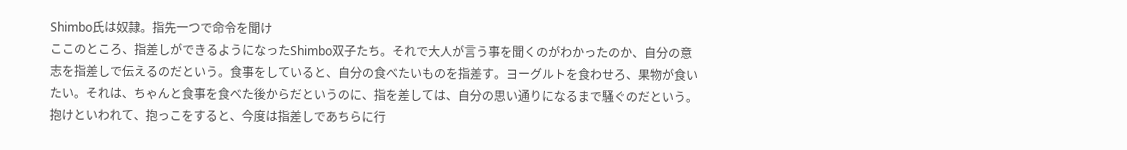Shimbo氏は奴隷。指先一つで命令を聞け
ここのところ、指差しができるようになったShimbo双子たち。それで大人が言う事を聞くのがわかったのか、自分の意志を指差しで伝えるのだという。食事をしていると、自分の食べたいものを指差す。ヨーグルトを食わせろ、果物が食いたい。それは、ちゃんと食事を食べた後からだというのに、指を差しては、自分の思い通りになるまで騒ぐのだという。 抱けといわれて、抱っこをすると、今度は指差しであちらに行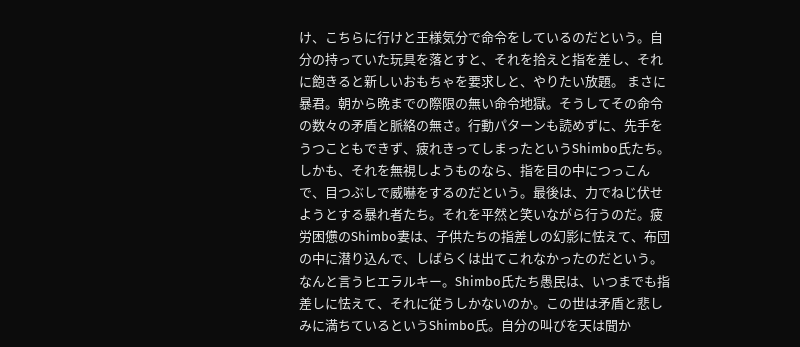け、こちらに行けと王様気分で命令をしているのだという。自分の持っていた玩具を落とすと、それを拾えと指を差し、それに飽きると新しいおもちゃを要求しと、やりたい放題。 まさに暴君。朝から晩までの際限の無い命令地獄。そうしてその命令の数々の矛盾と脈絡の無さ。行動パターンも読めずに、先手をうつこともできず、疲れきってしまったというShimbo氏たち。しかも、それを無視しようものなら、指を目の中につっこんで、目つぶしで威嚇をするのだという。最後は、力でねじ伏せようとする暴れ者たち。それを平然と笑いながら行うのだ。疲労困憊のShimbo妻は、子供たちの指差しの幻影に怯えて、布団の中に潜り込んで、しばらくは出てこれなかったのだという。 なんと言うヒエラルキー。Shimbo氏たち愚民は、いつまでも指差しに怯えて、それに従うしかないのか。この世は矛盾と悲しみに満ちているというShimbo氏。自分の叫びを天は聞か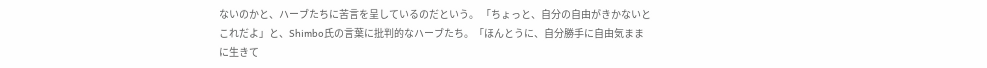ないのかと、ハーブたちに苦言を呈しているのだという。 「ちょっと、自分の自由がきかないとこれだよ」と、Shimbo氏の言葉に批判的なハーブたち。「ほんとうに、自分勝手に自由気ままに生きて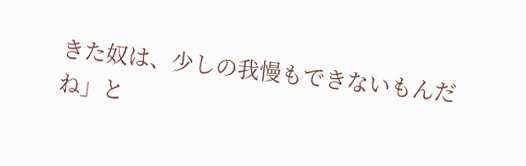きた奴は、少しの我慢もできないもんだね」と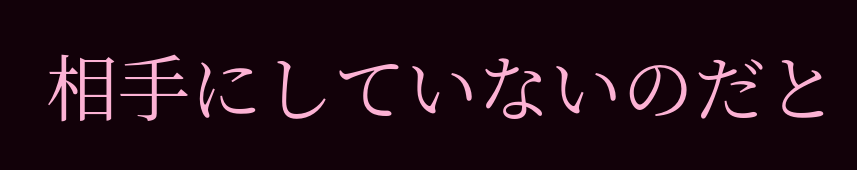相手にしていないのだと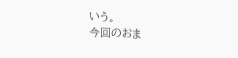いう。
今回のおま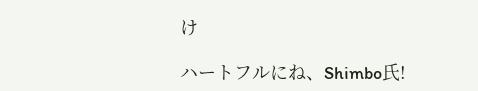け

ハートフルにね、Shimbo氏!